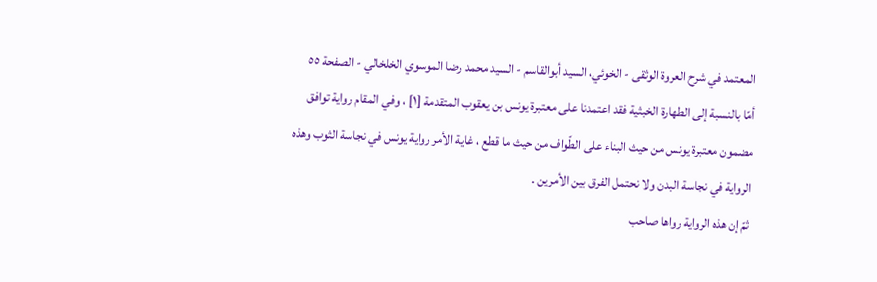المعتمد في شرح العروة الوثقى - الخوئي، السيد أبوالقاسم - السيد محمد رضا الموسوي الخلخالي - الصفحة ٥٥
أمّا بالنسبة إلى الطهارة الخبثية فقد اعتمدنا على معتبرة يونس بن يعقوب المتقدمة [١] ، وفي المقام رواية توافق مضمون معتبرة يونس من حيث البناء على الطّواف من حيث ما قطع ، غاية الأمر رواية يونس في نجاسة الثوب وهذه الرواية في نجاسة البدن ولا نحتمل الفرق بين الأمرين .
ثمّ إن هذه الرواية رواها صاحب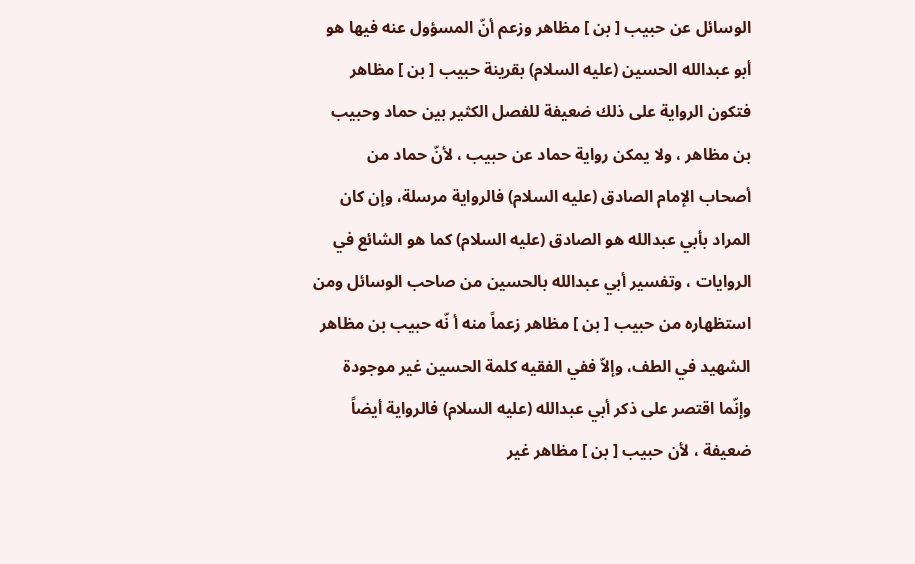الوسائل عن حبيب [ بن ] مظاهر وزعم أنّ المسؤول عنه فيها هو أبو عبدالله الحسين (عليه السلام) بقرينة حبيب [ بن ] مظاهر فتكون الرواية على ذلك ضعيفة للفصل الكثير بين حماد وحبيب بن مظاهر ، ولا يمكن رواية حماد عن حبيب ، لأنّ حماد من أصحاب الإمام الصادق (عليه السلام) فالرواية مرسلة، وإن كان المراد بأبي عبدالله هو الصادق (عليه السلام) كما هو الشائع في الروايات ، وتفسير أبي عبدالله بالحسين من صاحب الوسائل ومن استظهاره من حبيب [ بن ] مظاهر زعماً منه أ نّه حبيب بن مظاهر الشهيد في الطف، وإلاّ ففي الفقيه كلمة الحسين غير موجودة وإنّما اقتصر على ذكر أبي عبدالله (عليه السلام) فالرواية أيضاً ضعيفة ، لأن حبيب [ بن ] مظاهر غير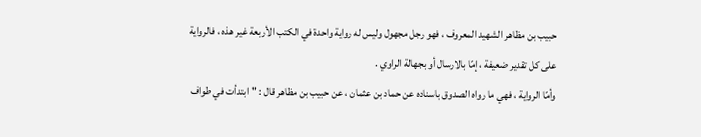حبيب بن مظاهر الشهيد المعروف ، فهو رجل مجهول وليس له رواية واحدة في الكتب الأربعة غير هذه ، فالرواية على كل تقدير ضعيفة ، إمّا بالارسال أو بجهالة الراوي .
وأمّا الرواية ، فهي ما رواه الصدوق باسناده عن حماد بن عثمان ، عن حبيب بن مظاهر قال : "ابتدأت في طواف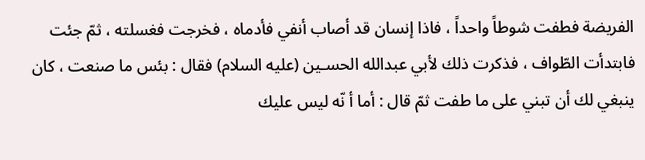الفريضة فطفت شوطاً واحداً ، فاذا إنسان قد أصاب أنفي فأدماه ، فخرجت فغسلته ، ثمّ جئت فابتدأت الطّواف ، فذكرت ذلك لأبي عبدالله الحسـين (عليه السلام) فقال : بئس ما صنعت ، كان ينبغي لك أن تبني على ما طفت ثمّ قال : أما أ نّه ليس عليك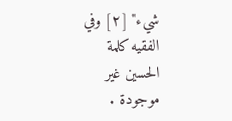شيء" [٢] وفي الفقيه كلمة الحسين غير موجودة .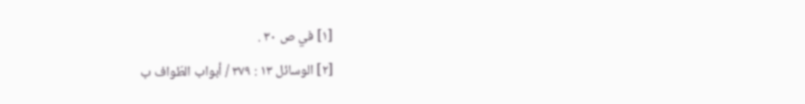[١] في ص ٣٠ .
[٢] الوسائل ١٣ : ٣٧٩ / أبواب الطّواف ب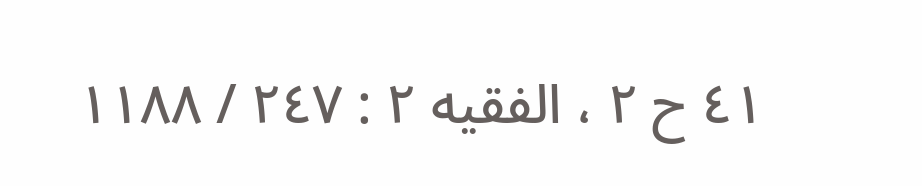٤١ ح ٢ ، الفقيه ٢ : ٢٤٧ / ١١٨٨